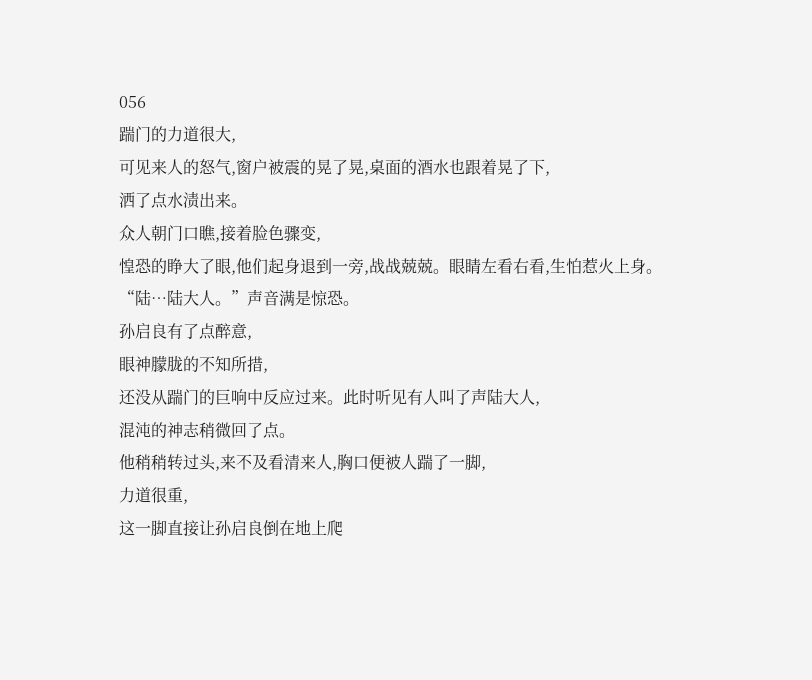056
踹门的力道很大,
可见来人的怒气,窗户被震的晃了晃,桌面的酒水也跟着晃了下,
洒了点水渍出来。
众人朝门口瞧,接着脸色骤变,
惶恐的睁大了眼,他们起身退到一旁,战战兢兢。眼睛左看右看,生怕惹火上身。
“陆…陆大人。”声音满是惊恐。
孙启良有了点醉意,
眼神朦胧的不知所措,
还没从踹门的巨响中反应过来。此时听见有人叫了声陆大人,
混沌的神志稍微回了点。
他稍稍转过头,来不及看清来人,胸口便被人踹了一脚,
力道很重,
这一脚直接让孙启良倒在地上爬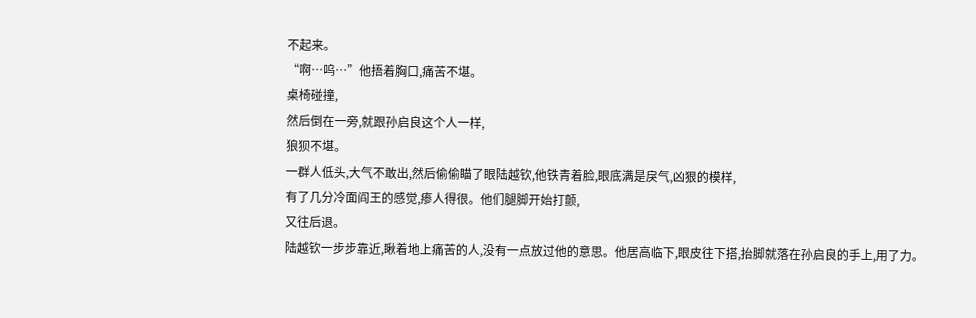不起来。
“啊…呜…”他捂着胸口,痛苦不堪。
桌椅碰撞,
然后倒在一旁,就跟孙启良这个人一样,
狼狈不堪。
一群人低头,大气不敢出,然后偷偷瞄了眼陆越钦,他铁青着脸,眼底满是戾气,凶狠的模样,
有了几分冷面阎王的感觉,瘆人得很。他们腿脚开始打颤,
又往后退。
陆越钦一步步靠近,瞅着地上痛苦的人,没有一点放过他的意思。他居高临下,眼皮往下搭,抬脚就落在孙启良的手上,用了力。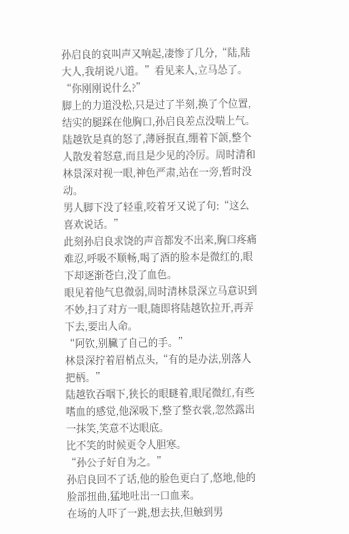孙启良的哀叫声又响起,凄惨了几分,“陆,陆大人,我胡说八道。”看见来人,立马怂了。
“你刚刚说什么?”
脚上的力道没松,只是过了半刻,换了个位置,结实的腿踩在他胸口,孙启良差点没喘上气。
陆越钦是真的怒了,薄唇抿直,绷着下颌,整个人散发着怒意,而且是少见的冷厉。周时清和林景深对视一眼,神色严肃,站在一旁,暂时没动。
男人脚下没了轻重,咬着牙又说了句:“这么喜欢说话。”
此刻孙启良求饶的声音都发不出来,胸口疼痛难忍,呼吸不顺畅,喝了酒的脸本是微红的,眼下却逐渐苍白,没了血色。
眼见着他气息微弱,周时清林景深立马意识到不妙,扫了对方一眼,随即将陆越钦拉开,再弄下去,要出人命。
“阿钦,别臟了自己的手。”
林景深拧着眉梢点头,“有的是办法,别落人把柄。”
陆越钦吞咽下,狭长的眼瞇着,眼尾微红,有些嗜血的感觉,他深吸下,整了整衣裳,忽然露出一抹笑,笑意不达眼底。
比不笑的时候更令人胆寒。
“孙公子好自为之。”
孙启良回不了话,他的脸色更白了,悠地,他的脸部扭曲,猛地吐出一口血来。
在场的人吓了一跳,想去扶,但触到男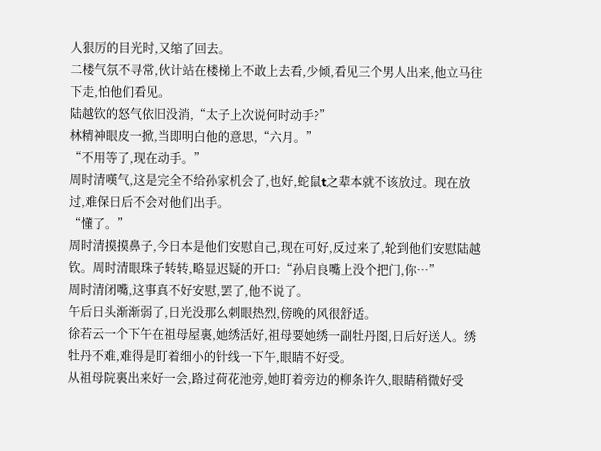人狠厉的目光时,又缩了回去。
二楼气氛不寻常,伙计站在楼梯上不敢上去看,少倾,看见三个男人出来,他立马往下走,怕他们看见。
陆越钦的怒气依旧没消,“太子上次说何时动手?”
林精神眼皮一掀,当即明白他的意思,“六月。”
“不用等了,现在动手。”
周时清嘆气,这是完全不给孙家机会了,也好,蛇鼠t之辈本就不该放过。现在放过,难保日后不会对他们出手。
“懂了。”
周时清摸摸鼻子,今日本是他们安慰自己,现在可好,反过来了,轮到他们安慰陆越钦。周时清眼珠子转转,略显迟疑的开口:“孙启良嘴上没个把门,你…”
周时清闭嘴,这事真不好安慰,罢了,他不说了。
午后日头渐渐弱了,日光没那么刺眼热烈,傍晚的风很舒适。
徐若云一个下午在祖母屋裏,她绣活好,祖母要她绣一副牡丹图,日后好送人。绣牡丹不难,难得是盯着细小的针线一下午,眼睛不好受。
从祖母院裏出来好一会,路过荷花池旁,她盯着旁边的柳条许久,眼睛稍微好受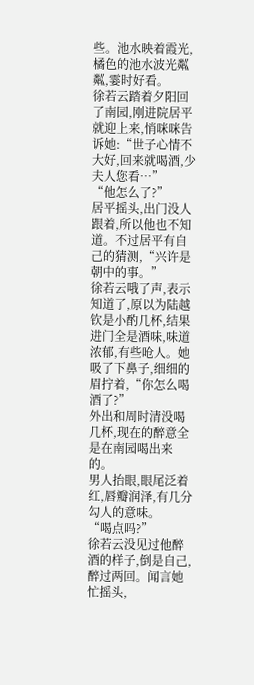些。池水映着霞光,橘色的池水波光粼粼,霎时好看。
徐若云踏着夕阳回了南园,刚进院居平就迎上来,悄咪咪告诉她:“世子心情不大好,回来就喝酒,少夫人您看…”
“他怎么了?”
居平摇头,出门没人跟着,所以他也不知道。不过居平有自己的猜测,“兴许是朝中的事。”
徐若云哦了声,表示知道了,原以为陆越钦是小酌几杯,结果进门全是酒味,味道浓郁,有些呛人。她吸了下鼻子,细细的眉拧着,“你怎么喝酒了?”
外出和周时清没喝几杯,现在的醉意全是在南园喝出来的。
男人抬眼,眼尾泛着红,唇瓣润泽,有几分勾人的意味。
“喝点吗?”
徐若云没见过他醉酒的样子,倒是自己,醉过两回。闻言她忙摇头,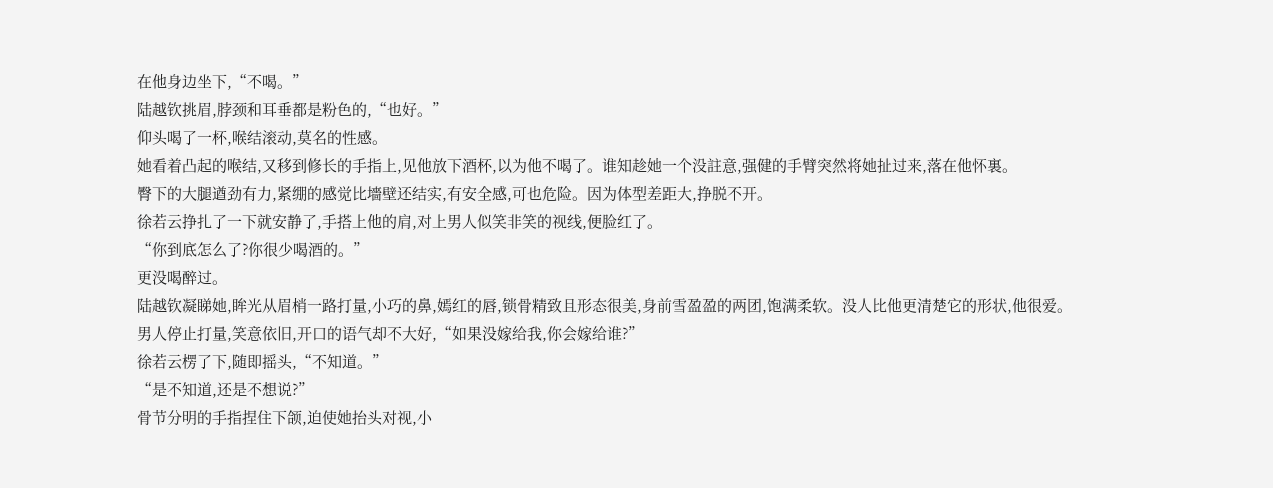在他身边坐下,“不喝。”
陆越钦挑眉,脖颈和耳垂都是粉色的,“也好。”
仰头喝了一杯,喉结滚动,莫名的性感。
她看着凸起的喉结,又移到修长的手指上,见他放下酒杯,以为他不喝了。谁知趁她一个没註意,强健的手臂突然将她扯过来,落在他怀裏。
臀下的大腿遒劲有力,紧绷的感觉比墻壁还结实,有安全感,可也危险。因为体型差距大,挣脱不开。
徐若云挣扎了一下就安静了,手搭上他的肩,对上男人似笑非笑的视线,便脸红了。
“你到底怎么了?你很少喝酒的。”
更没喝醉过。
陆越钦凝睇她,眸光从眉梢一路打量,小巧的鼻,嫣红的唇,锁骨精致且形态很美,身前雪盈盈的两团,饱满柔软。没人比他更清楚它的形状,他很爱。
男人停止打量,笑意依旧,开口的语气却不大好,“如果没嫁给我,你会嫁给谁?”
徐若云楞了下,随即摇头,“不知道。”
“是不知道,还是不想说?”
骨节分明的手指捏住下颌,迫使她抬头对视,小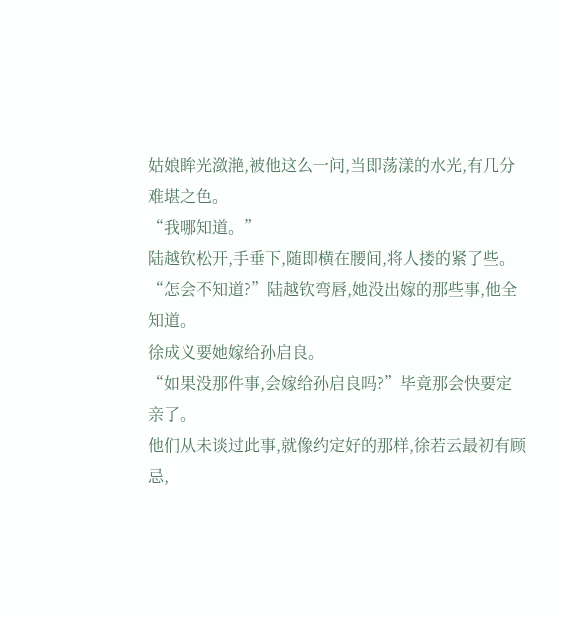姑娘眸光潋滟,被他这么一问,当即荡漾的水光,有几分难堪之色。
“我哪知道。”
陆越钦松开,手垂下,随即横在腰间,将人搂的紧了些。
“怎会不知道?”陆越钦弯唇,她没出嫁的那些事,他全知道。
徐成义要她嫁给孙启良。
“如果没那件事,会嫁给孙启良吗?”毕竟那会快要定亲了。
他们从未谈过此事,就像约定好的那样,徐若云最初有顾忌,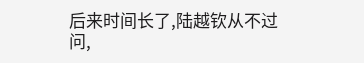后来时间长了,陆越钦从不过问,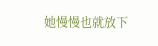她慢慢也就放下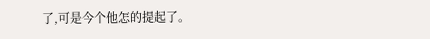了,可是今个他怎的提起了。